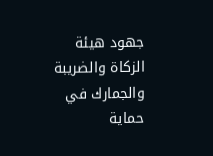جهود هيئة الزكاة والضريبة والجمارك في حماية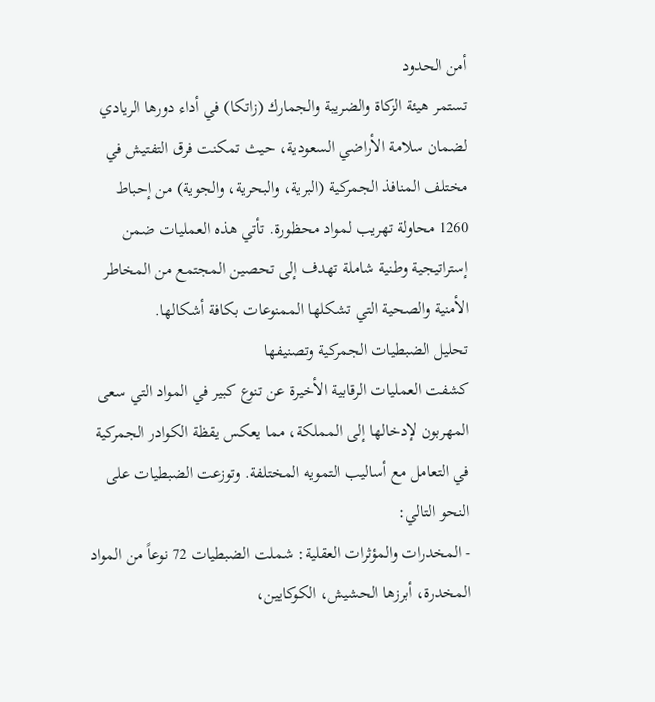أمن الحدود
تستمر هيئة الزكاة والضريبة والجمارك (زاتكا) في أداء دورها الريادي لضمان سلامة الأراضي السعودية، حيث تمكنت فرق التفتيش في مختلف المنافذ الجمركية (البرية، والبحرية، والجوية) من إحباط 1260 محاولة تهريب لمواد محظورة. تأتي هذه العمليات ضمن إستراتيجية وطنية شاملة تهدف إلى تحصين المجتمع من المخاطر الأمنية والصحية التي تشكلها الممنوعات بكافة أشكالها.
تحليل الضبطيات الجمركية وتصنيفها
كشفت العمليات الرقابية الأخيرة عن تنوع كبير في المواد التي سعى المهربون لإدخالها إلى المملكة، مما يعكس يقظة الكوادر الجمركية في التعامل مع أساليب التمويه المختلفة. وتوزعت الضبطيات على النحو التالي:
- المخدرات والمؤثرات العقلية: شملت الضبطيات 72 نوعاً من المواد المخدرة، أبرزها الحشيش، الكوكايين،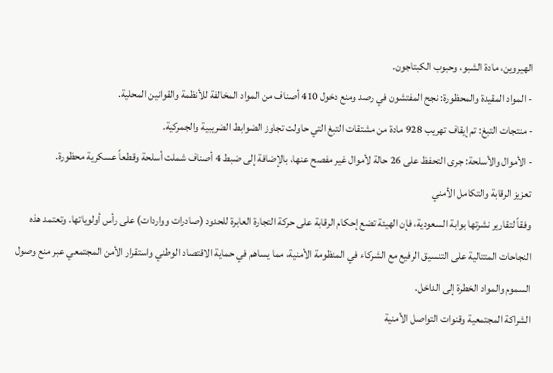الهيروين، مادة الشبو، وحبوب الكبتاجون.
- المواد المقيدة والمحظورة: نجح المفتشون في رصد ومنع دخول 410 أصناف من المواد المخالفة للأنظمة والقوانين المحلية.
- منتجات التبغ: تم إيقاف تهريب 928 مادة من مشتقات التبغ التي حاولت تجاوز الضوابط الضريبية والجمركية.
- الأموال والأسلحة: جرى التحفظ على 26 حالة لأموال غير مفصح عنها، بالإضافة إلى ضبط 4 أصناف شملت أسلحة وقطعاً عسكرية محظورة.
تعزيز الرقابة والتكامل الأمني
وفقاً لتقارير نشرتها بوابة السعودية، فإن الهيئة تضع إحكام الرقابة على حركة التجارة العابرة للحدود (صادرات وواردات) على رأس أولوياتها. وتعتمد هذه النجاحات المتتالية على التنسيق الرفيع مع الشركاء في المنظومة الأمنية، مما يساهم في حماية الاقتصاد الوطني واستقرار الأمن المجتمعي عبر منع وصول السموم والمواد الخطرة إلى الداخل.
الشراكة المجتمعية وقنوات التواصل الأمنية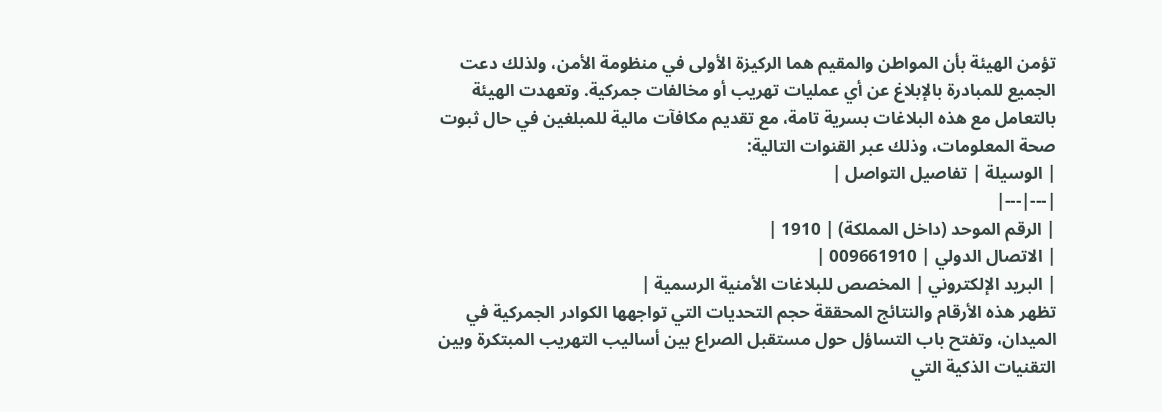تؤمن الهيئة بأن المواطن والمقيم هما الركيزة الأولى في منظومة الأمن، ولذلك دعت الجميع للمبادرة بالإبلاغ عن أي عمليات تهريب أو مخالفات جمركية. وتعهدت الهيئة بالتعامل مع هذه البلاغات بسرية تامة، مع تقديم مكافآت مالية للمبلغين في حال ثبوت صحة المعلومات، وذلك عبر القنوات التالية:
| الوسيلة | تفاصيل التواصل |
|---|---|
| الرقم الموحد (داخل المملكة) | 1910 |
| الاتصال الدولي | 009661910 |
| البريد الإلكتروني | المخصص للبلاغات الأمنية الرسمية |
تظهر هذه الأرقام والنتائج المحققة حجم التحديات التي تواجهها الكوادر الجمركية في الميدان، وتفتح باب التساؤل حول مستقبل الصراع بين أساليب التهريب المبتكرة وبين التقنيات الذكية التي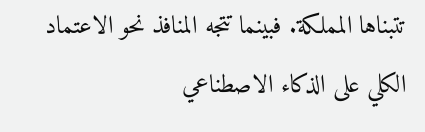تتبناها المملكة. فبينما تتجه المنافذ نحو الاعتماد الكلي على الذكاء الاصطناعي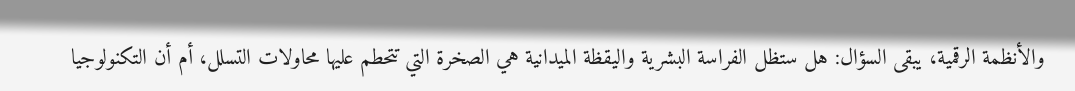والأنظمة الرقمية، يبقى السؤال: هل ستظل الفراسة البشرية واليقظة الميدانية هي الصخرة التي تتحطم عليها محاولات التسلل، أم أن التكنولوجيا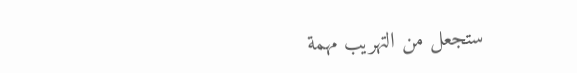ستجعل من التهريب مهمة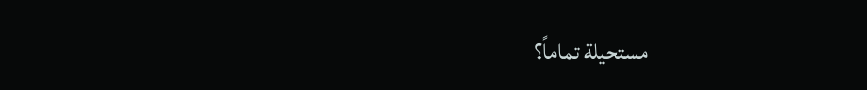مستحيلة تماماً؟